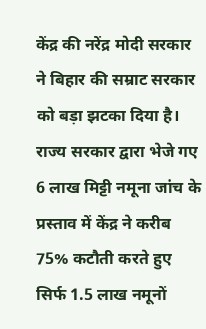केंद्र की नरेंद्र मोदी सरकार ने बिहार की सम्राट सरकार को बड़ा झटका दिया है। राज्य सरकार द्वारा भेजे गए 6 लाख मिट्टी नमूना जांच के प्रस्ताव में केंद्र ने करीब 75% कटौती करते हुए सिर्फ 1.5 लाख नमूनों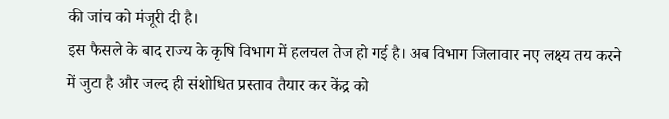की जांच को मंजूरी दी है।
इस फैसले के बाद राज्य के कृषि विभाग में हलचल तेज हो गई है। अब विभाग जिलावार नए लक्ष्य तय करने में जुटा है और जल्द ही संशोधित प्रस्ताव तैयार कर केंद्र को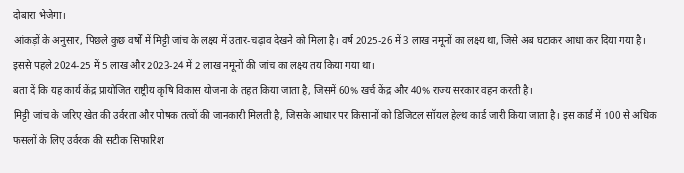दोबारा भेजेगा।
आंकड़ों के अनुसार, पिछले कुछ वर्षों में मिट्टी जांच के लक्ष्य में उतार-चढ़ाव देखने को मिला है। वर्ष 2025-26 में 3 लाख नमूनों का लक्ष्य था, जिसे अब घटाकर आधा कर दिया गया है। इससे पहले 2024-25 में 5 लाख और 2023-24 में 2 लाख नमूनों की जांच का लक्ष्य तय किया गया था।
बता दें कि यह कार्य केंद्र प्रायोजित राष्ट्रीय कृषि विकास योजना के तहत किया जाता है, जिसमें 60% खर्च केंद्र और 40% राज्य सरकार वहन करती है।
मिट्टी जांच के जरिए खेत की उर्वरता और पोषक तत्वों की जानकारी मिलती है, जिसके आधार पर किसानों को डिजिटल सॉयल हेल्थ कार्ड जारी किया जाता है। इस कार्ड में 100 से अधिक फसलों के लिए उर्वरक की सटीक सिफारिश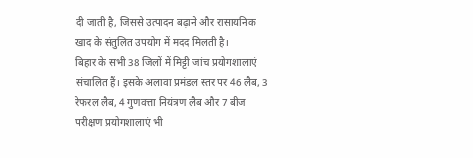दी जाती है, जिससे उत्पादन बढ़ाने और रासायनिक खाद के संतुलित उपयोग में मदद मिलती है।
बिहार के सभी 38 जिलों में मिट्टी जांच प्रयोगशालाएं संचालित हैं। इसके अलावा प्रमंडल स्तर पर 46 लैब, 3 रेफरल लैब, 4 गुणवत्ता नियंत्रण लैब और 7 बीज परीक्षण प्रयोगशालाएं भी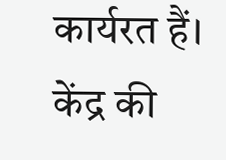कार्यरत हैं।
केंद्र की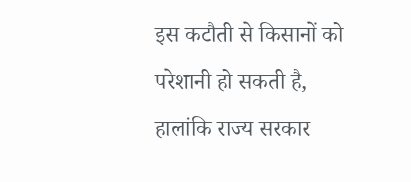इस कटौती से किसानों को परेशानी हो सकती है, हालांकि राज्य सरकार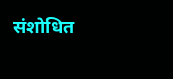संशोधित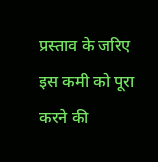प्रस्ताव के जरिए इस कमी को पूरा करने की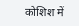कोशिश में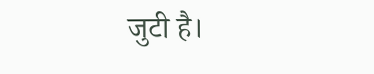जुटी है।